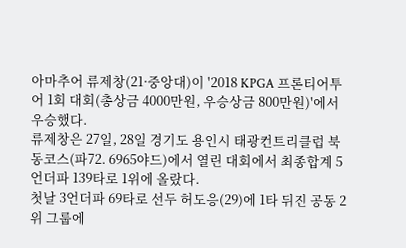아마추어 류제창(21·중앙대)이 '2018 KPGA 프론티어투어 1회 대회(총상금 4000만원, 우승상금 800만원)'에서 우승했다.
류제창은 27일, 28일 경기도 용인시 태광컨트리클럽 북동코스(파72. 6965야드)에서 열린 대회에서 최종합계 5언더파 139타로 1위에 올랐다.
첫날 3언더파 69타로 선두 허도응(29)에 1타 뒤진 공동 2위 그룹에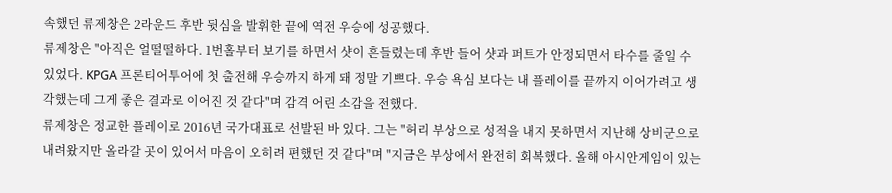속했던 류제창은 2라운드 후반 뒷심을 발휘한 끝에 역전 우승에 성공했다.
류제창은 "아직은 얼떨떨하다. 1번홀부터 보기를 하면서 샷이 흔들렸는데 후반 들어 샷과 퍼트가 안정되면서 타수를 줄일 수 있었다. KPGA 프론티어투어에 첫 출전해 우승까지 하게 돼 정말 기쁘다. 우승 욕심 보다는 내 플레이를 끝까지 이어가려고 생각했는데 그게 좋은 결과로 이어진 것 같다"며 감격 어린 소감을 전했다.
류제창은 정교한 플레이로 2016년 국가대표로 선발된 바 있다. 그는 "허리 부상으로 성적을 내지 못하면서 지난해 상비군으로 내려왔지만 올라갈 곳이 있어서 마음이 오히려 편했던 것 같다"며 "지금은 부상에서 완전히 회복했다. 올해 아시안게임이 있는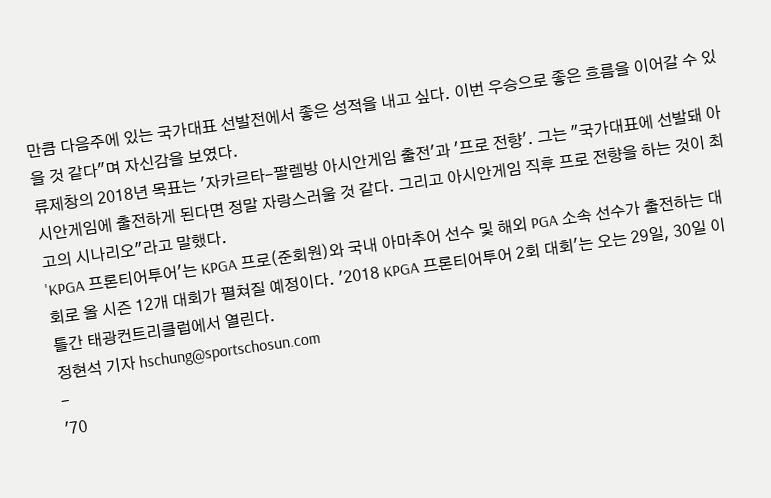만큼 다음주에 있는 국가대표 선발전에서 좋은 성적을 내고 싶다. 이번 우승으로 좋은 흐름을 이어갈 수 있을 것 같다"며 자신감을 보였다.
류제창의 2018년 목표는 '자카르타-팔렘방 아시안게임 출전'과 '프로 전향'. 그는 "국가대표에 선발돼 아시안게임에 출전하게 된다면 정말 자랑스러울 것 같다. 그리고 아시안게임 직후 프로 전향을 하는 것이 최고의 시나리오"라고 말했다.
'KPGA 프론티어투어'는 KPGA 프로(준회원)와 국내 아마추어 선수 및 해외 PGA 소속 선수가 출전하는 대회로 올 시즌 12개 대회가 펼쳐질 예정이다. '2018 KPGA 프론티어투어 2회 대회'는 오는 29일, 30일 이틀간 태광컨트리클럽에서 열린다.
정현석 기자 hschung@sportschosun.com
-
'70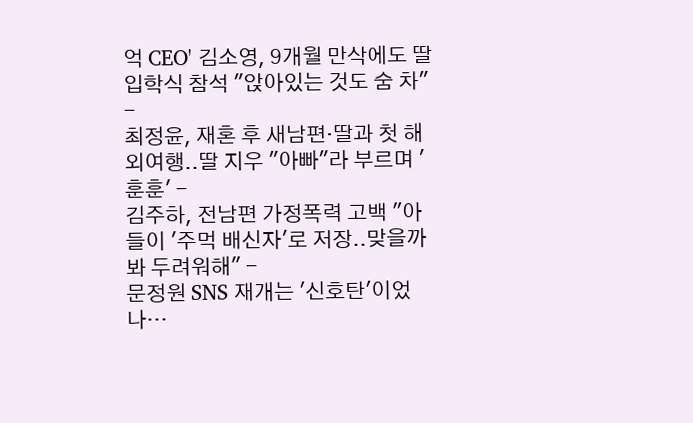억 CEO' 김소영, 9개월 만삭에도 딸 입학식 참석 "앉아있는 것도 숨 차" -
최정윤, 재혼 후 새남편·딸과 첫 해외여행..딸 지우 "아빠"라 부르며 '훈훈' -
김주하, 전남편 가정폭력 고백 "아들이 '주먹 배신자'로 저장..맞을까 봐 두려워해" -
문정원 SNS 재개는 '신호탄'이었나…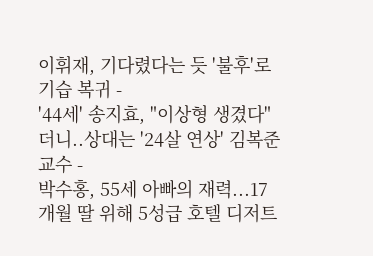이휘재, 기다렸다는 듯 '불후'로 기습 복귀 -
'44세' 송지효, "이상형 생겼다"더니..상대는 '24살 연상' 김복준 교수 -
박수홍, 55세 아빠의 재력...17개월 딸 위해 5성급 호텔 디저트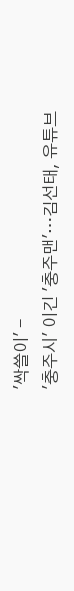'싹쓸이' -
'충주시' 이긴 '충주맨'…김선태, 유튜브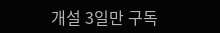개설 3일만 구독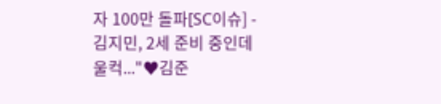자 100만 돌파[SC이슈] -
김지민, 2세 준비 중인데 울컥..."♥김준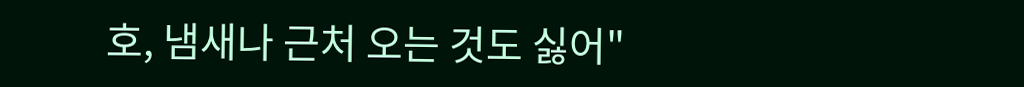호, 냄새나 근처 오는 것도 싫어"